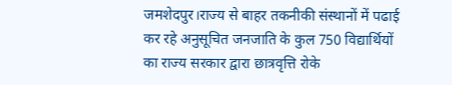जमशेदपुर।राज्य से बाहर तकनीकी संस्थानों में पढाई कर रहे अनुसूचित जनजाति के कुल 750 विद्यार्थियों का राज्य सरकार द्वारा छात्रवृत्ति रोके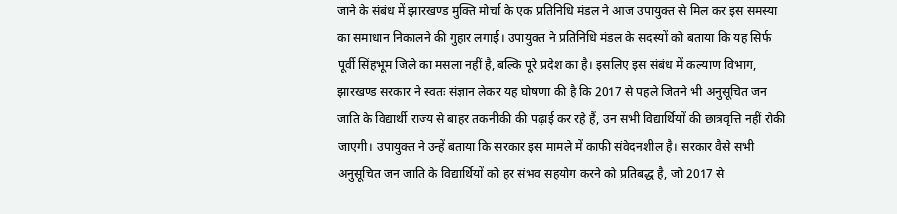जाने के संबंध में झारखण्ड मुक्ति मोर्चा के एक प्रतिनिधि मंडल ने आज उपायुक्त से मिल कर इस समस्या का समाधान निकालने की गुहार लगाई। उपायुक्त ने प्रतिनिधि मंडल के सदस्यों को बताया कि यह सिर्फ पूर्वी सिंहभूम जिले का मसला नहीं है,बल्कि पूरे प्रदेश का है। इसलिए इस संबंध में कल्याण विभाग, झारखण्ड सरकार ने स्वतः संज्ञान लेकर यह घोषणा की है कि 2017 से पहले जितने भी अनुसूचित जन जाति के विद्यार्थी राज्य से बाहर तकनीकी की पढ़ाई कर रहे हैं, उन सभी विद्यार्थियों की छात्रवृत्ति नहीं रोकी जाएगी। उपायुक्त ने उन्हें बताया कि सरकार इस मामले में काफी संवेदनशील है। सरकार वैसे सभी अनुसूचित जन जाति के विद्यार्थियों को हर संभव सहयोग करने को प्रतिबद्ध है, जो 2017 से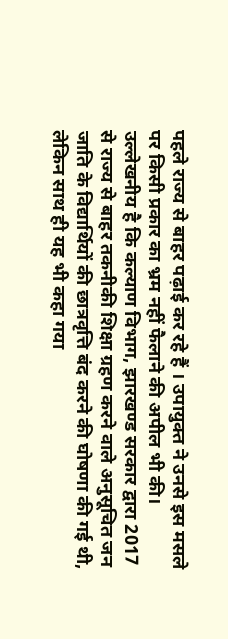पहले राज्य से बाहर पढ़ाई कर रहे हैं । उपायुक्त ने उनसे इस मसले पर किसी प्रकार का भ्रम नहीं फैलाने की अपील भी की। उल्लेखनीय है कि कल्याण विभाग, झारखण्ड सरकार द्वारा 2017 से राज्य से बाहर तकनीकी शिक्षा ग्रहण करने वाले अनुसूचित जन जाति के विद्यार्थियों की छात्रवृत्ति बंद करने की घोषणा की गई थी, लेकिन साथ ही यह भी कहा गया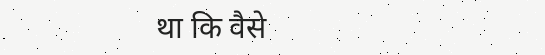था कि वैसे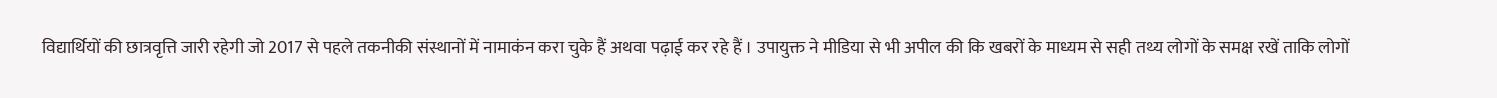विद्यार्थियों की छात्रवृत्ति जारी रहेगी जो 2017 से पहले तकनीकी संस्थानों में नामाकंन करा चुके हैं अथवा पढ़ाई कर रहे हैं । उपायुक्त ने मीडिया से भी अपील की कि खबरों के माध्यम से सही तथ्य लोगों के समक्ष रखें ताकि लोगों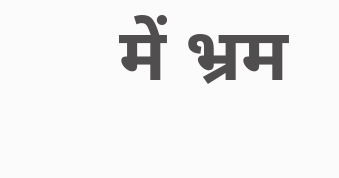में भ्रम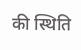की स्थिति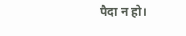पैदा न हो।